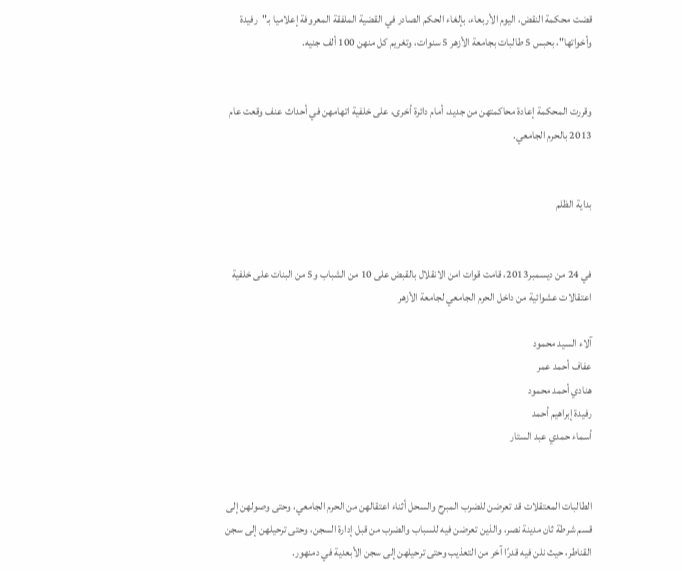قضت محكمة النقض، اليوم الأربعاء، بإلغاء الحكم الصادر في القضية الملفقة المعروفة إعلاميا بـ"رفيدة وأخواتها"، بحبس 5 طالبات بجامعة الأزهر 5 سنوات، وتغريم كل منهن 100 ألف جنيه.


وقررت المحكمة إعادة محاكمتهن من جديد، أمام دائرة أخرى، على خلفية اتهامهن في أحداث عنف وقعت عام 2013 بالحرم الجامعي.


بداية الظلم


في 24 من ديسمبر2013، قامت قوات امن الانقلال بالقبض على 10 من الشباب و5 من البنات على خلفية اعتقالات عشوائية من داخل الحرم الجامعي لجامعة الأزهر

آلاء السيد محمود
عفاف أحمد عمر
هنادي أحمد محمود
رفيدة إبراهيم أحمد
أسماء حمدي عبد الستار


الطالبات المعتقلات قد تعرضن للضرب المبرح والسحل أثناء اعتقالهن من الحرم الجامعي، وحتى وصولهن إلى قسم شرطة ثان مدينة نصر، والذين تعرضن فيه للسباب والضرب من قبل إدارة السجن، وحتى ترحيلهن إلى سجن القناطر، حيث نلن فيه قدرًا آخر من التعذيب وحتى ترحيلهن إلى سجن الأبعدية في دمنهور.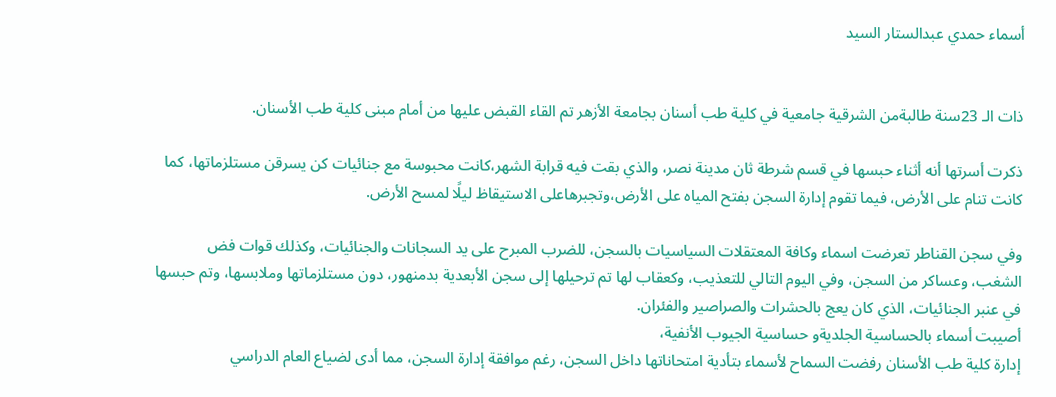أسماء حمدي عبدالستار السيد


ذات الـ 23سنة طالبةمن الشرقية جامعية في كلية طب أسنان بجامعة الأزهر تم القاء القبض عليها من أمام مبنى كلية طب الأسنان.

ذكرت أسرتها أنه أثناء حبسها في قسم شرطة ثان مدينة نصر، والذي بقت فيه قرابة الشهر،كانت محبوسة مع جنائيات كن يسرقن مستلزماتها، كما كانت تنام على الأرض، فيما تقوم إدارة السجن بفتح المياه على الأرض،وتجبرهاعلى الاستيقاظ ليلًا لمسح الأرض.

وفي سجن القناطر تعرضت اسماء وكافة المعتقلات السياسيات بالسجن، للضرب المبرح على يد السجانات والجنائيات، وكذلك قوات فض الشغب، وعساكر من السجن، وفي اليوم التالي للتعذيب، وكعقاب لها تم ترحيلها إلى سجن الأبعدية بدمنهور، دون مستلزماتها وملابسها، وتم حبسها في عنبر الجنائيات، الذي كان يعج بالحشرات والصراصير والفئران.
أصيبت أسماء بالحساسية الجلديةو حساسية الجيوب الأنفية،
إدارة كلية طب الأسنان رفضت السماح لأسماء بتأدية امتحاناتها داخل السجن، رغم موافقة إدارة السجن، مما أدى لضياع العام الدراسي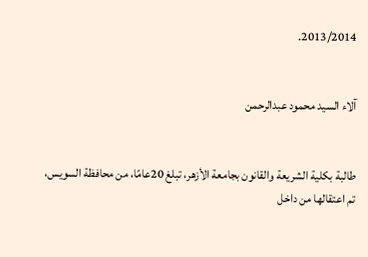2013/2014.


آلاء السيد محمود عبدالرحمن


طالبة بكلية الشريعة والقانون بجامعة الأزهر، تبلغ 20عامًا، من محافظة السويس، تم اعتقالها من داخل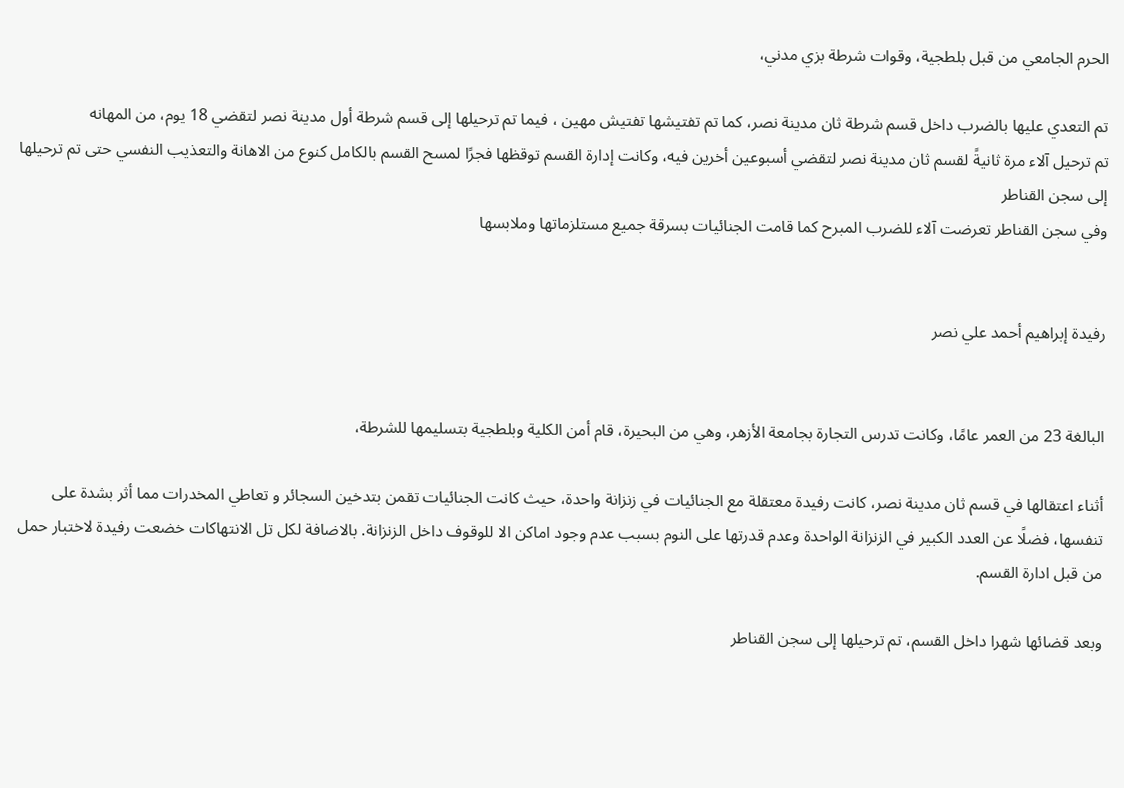الحرم الجامعي من قبل بلطجية، وقوات شرطة بزي مدني،

تم التعدي عليها بالضرب داخل قسم شرطة ثان مدينة نصر، كما تم تفتيشها تفتيش مهين ، فيما تم ترحيلها إلى قسم شرطة أول مدينة نصر لتقضي 18 يوم، من المهانه
تم ترحيل آلاء مرة ثانيةً لقسم ثان مدينة نصر لتقضي أسبوعين أخرين فيه، وكانت إدارة القسم توقظها فجرًا لمسح القسم بالكامل كنوع من الاهانة والتعذيب النفسي حتى تم ترحيلها إلى سجن القناطر
وفي سجن القناطر تعرضت آلاء للضرب المبرح كما قامت الجنائيات بسرقة جميع مستلزماتها وملابسها


رفيدة إبراهيم أحمد علي نصر


البالغة 23 من العمر عامًا، وكانت تدرس التجارة بجامعة الأزهر، وهي من البحيرة، قام أمن الكلية وبلطجية بتسليمها للشرطة،

أثناء اعتقالها في قسم ثان مدينة نصر، كانت رفيدة معتقلة مع الجنائيات في زنزانة واحدة، حيث كانت الجنائيات تقمن بتدخين السجائر و تعاطي المخدرات مما أثر بشدة على تنفسها، فضلًا عن العدد الكبير في الزنزانة الواحدة وعدم قدرتها على النوم بسبب عدم وجود اماكن الا للوقوف داخل الزنزانة. بالاضافة لكل تل الانتهاكات خضعت رفيدة لاختبار حمل من قبل ادارة القسم.

وبعد قضائها شهرا داخل القسم، تم ترحيلها إلى سجن القناطر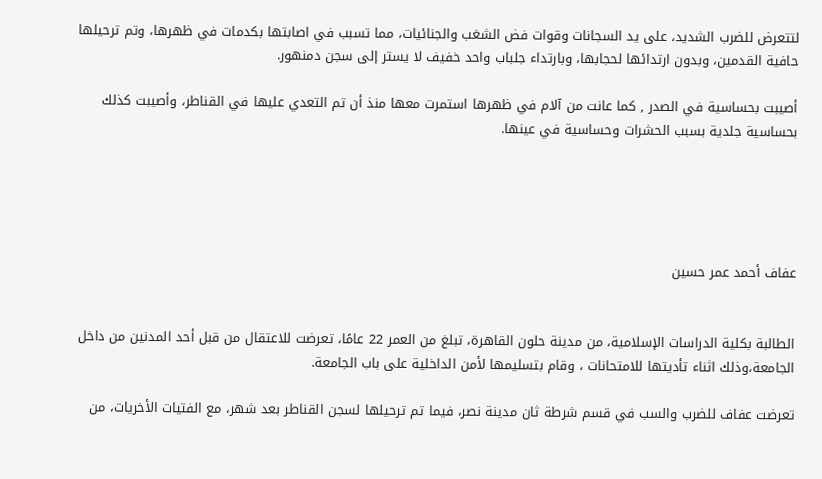لتتعرض للضرب الشديد، على يد السجانات وقوات فض الشغب والجنائيات، مما تسبب في اصابتها بكدمات في ظهرها، وتم ترحيلها حافية القدمين، وبدون ارتدائها لحجابها، وبارتداء جلباب واحد خفيف لا يستر إلى سجن دمنهور.

أصيبت بحساسية في الصدر , كما عانت من آلام في ظهرها استمرت معها منذ أن تم التعدي عليها في القناطر، وأصيبت كذلك بحساسية جلدية بسبب الحشرات وحساسية في عينها.





عفاف أحمد عمر حسين


الطالبة بكلية الدراسات الإسلامية، من مدينة حلون القاهرة، تبلغ من العمر 22 عامًا، تعرضت للاعتقال من قبل أحد المدنين من داخل الجامعة،وذلك اثناء تأديتها للامتحانات ، وقام بتسليمها لأمن الداخلية على باب الجامعة.

تعرضت عفاف للضرب والسب في قسم شرطة ثان مدينة نصر، فيما تم ترحيلها لسجن القناطر بعد شهر، مع الفتيات الأخريات، من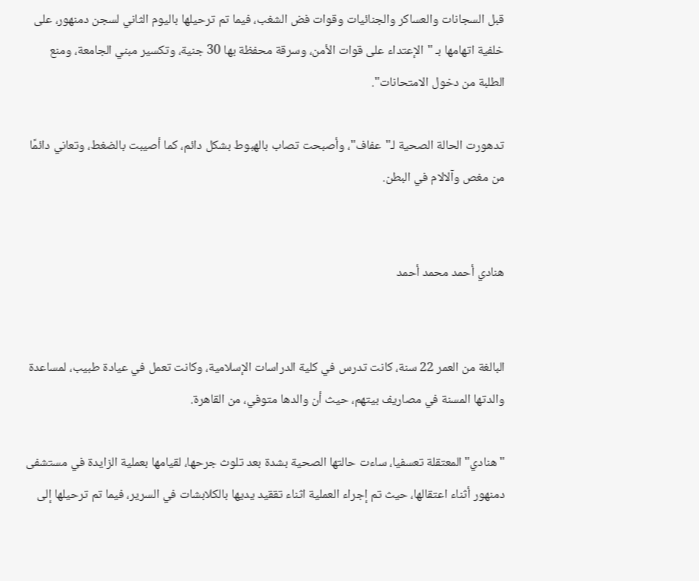قبل السجانات والعساكر والجنائيات وقوات فض الشغب، فيما تم ترحيلها باليوم الثاني لسجن دمنهور، على خلفية اتهامها بـ "الإعتداء على قوات الأمن، وسرقة محفظة بها 30 جنية، وتكسير مبني الجامعة، ومنع الطلبة من دخول الامتحانات".

تدهورت الحالة الصحية لـ"عفاف"، وأصبحت تصاب بالهبوط بشكل دائم، كما أصيبت بالضغط، وتعاني دائمًا من مغص وآلالام في البطن.


هنادي أحمد محمد أحمد


البالغة من العمر 22 سنة، كانت تدرس في كلية الدراسات الإسلامية، وكانت تعمل في عيادة طبيب، لمساعدة والدتها المسنة في مصاريف بيتهم، حيث أن والدها متوفي، من القاهرة.

"هنادي" المعتقلة تعسفيا، ساءت حالتها الصحية بشدة بعد تلوث جرحها، لقيامها بعملية الزايدة في مستشفى دمنهور أثناء اعتقالها، حيث تم إجراء العملية اثناء تققيد يديها بالكلابشات في السرير، فيما تم ترحيلها إلى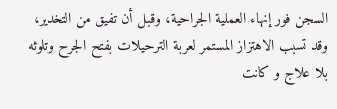السجن فور إنهاء العملية الجراحية، وقبل أن تفيق من التخدير، وقد تسبب الاهتزاز المستمر لعربة الترحيلات بفتح الجرح وتلوثه بلا علاج و كانت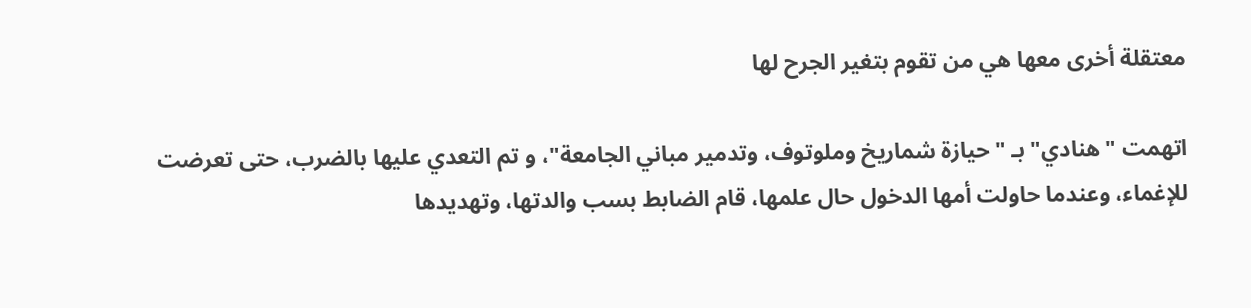معتقلة أخرى معها هي من تقوم بتغير الجرح لها

اتهمت "هنادي" بـ "حيازة شماريخ وملوتوف، وتدمير مباني الجامعة"، و تم التعدي عليها بالضرب، حتى تعرضت للإغماء، وعندما حاولت أمها الدخول حال علمها، قام الضابط بسب والدتها، وتهديدها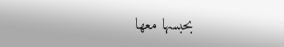بحبسها معها